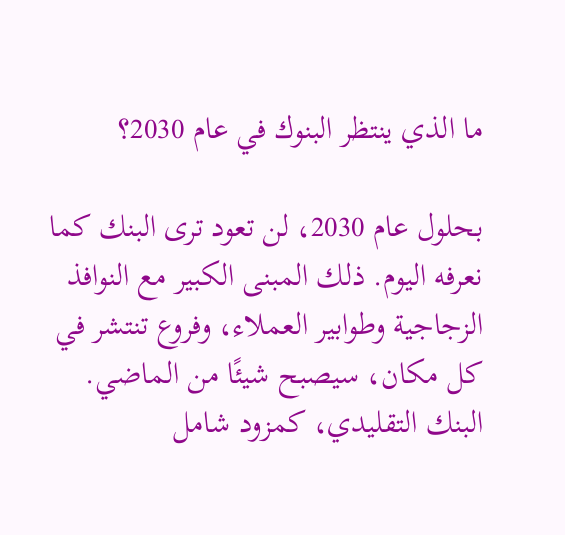ما الذي ينتظر البنوك في عام 2030؟

بحلول عام 2030، لن تعود ترى البنك كما نعرفه اليوم. ذلك المبنى الكبير مع النوافذ الزجاجية وطوابير العملاء، وفروع تنتشر في كل مكان، سيصبح شيئًا من الماضي. البنك التقليدي، كمزود شامل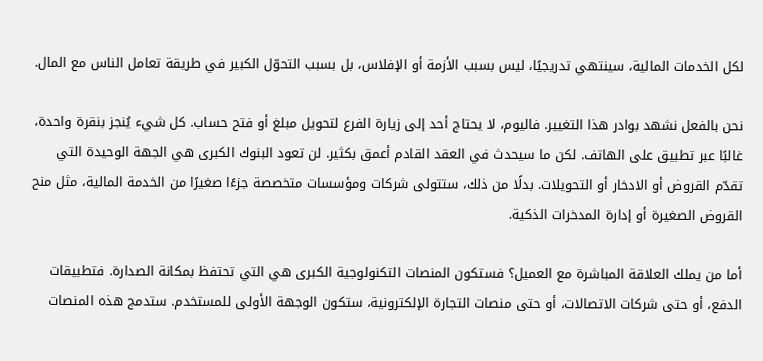لكل الخدمات المالية، سينتهي تدريجيًا، ليس بسبب الأزمة أو الإفلاس، بل بسبب التحوّل الكبير في طريقة تعامل الناس مع المال.

نحن بالفعل نشهد بوادر هذا التغيير. فاليوم، لا يحتاج أحد إلى زيارة الفرع لتحويل مبلغ أو فتح حساب. كل شيء يُنجز بنقرة واحدة، غالبًا عبر تطبيق على الهاتف. لكن ما سيحدث في العقد القادم أعمق بكثير. لن تعود البنوك الكبرى هي الجهة الوحيدة التي تقدّم القروض أو الادخار أو التحويلات. بدلًا من ذلك، ستتولى شركات ومؤسسات متخصصة جزءًا صغيرًا من الخدمة المالية، مثل منح القروض الصغيرة أو إدارة المدخرات الذكية.

أما من يملك العلاقة المباشرة مع العميل؟ فستكون المنصات التكنولوجية الكبرى هي التي تحتفظ بمكانة الصدارة. فتطبيقات الدفع، أو حتى شركات الاتصالات، أو حتى منصات التجارة الإلكترونية، ستكون الوجهة الأولى للمستخدم. ستدمج هذه المنصات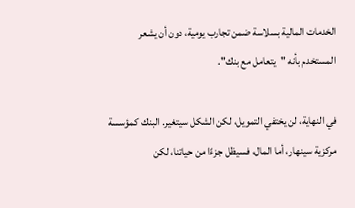الخدمات المالية بسلاسة ضمن تجارب يومية، دون أن يشعر المستخدم بأنه "يتعامل مع بنك".

في النهاية، لن يختفي التمويل، لكن الشكل سيتغير. البنك كمؤسسة مركزية سينهار، أما المال، فسيظل جزءًا من حياتنا، لكن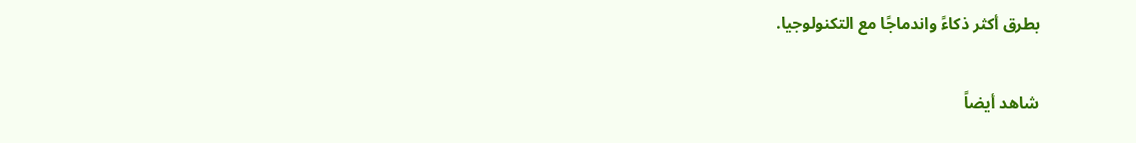بطرق أكثر ذكاءً واندماجًا مع التكنولوجيا.

شاهد أيضاً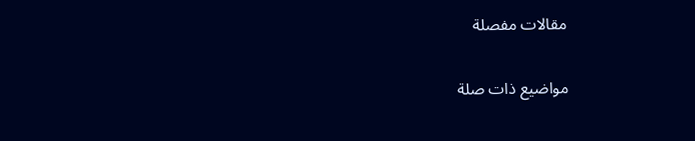مقالات مفصلة

مواضيع ذات صلة